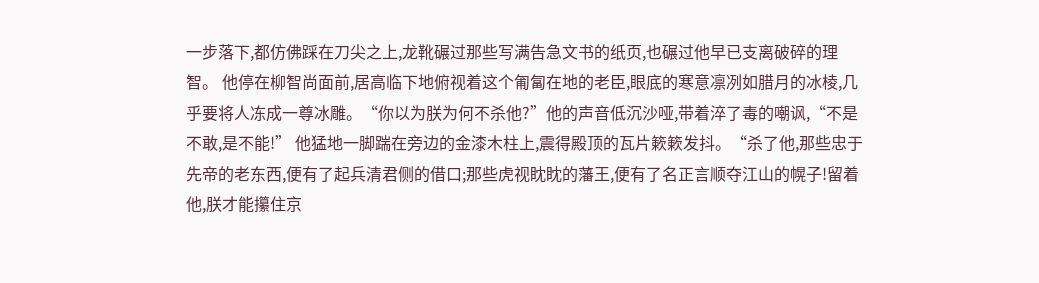一步落下,都仿佛踩在刀尖之上,龙靴碾过那些写满告急文书的纸页,也碾过他早已支离破碎的理智。 他停在柳智尚面前,居高临下地俯视着这个匍匐在地的老臣,眼底的寒意凛冽如腊月的冰棱,几乎要将人冻成一尊冰雕。“你以为朕为何不杀他?”他的声音低沉沙哑,带着淬了毒的嘲讽,“不是不敢,是不能!” 他猛地一脚踹在旁边的金漆木柱上,震得殿顶的瓦片簌簌发抖。“杀了他,那些忠于先帝的老东西,便有了起兵清君侧的借口;那些虎视眈眈的藩王,便有了名正言顺夺江山的幌子!留着他,朕才能攥住京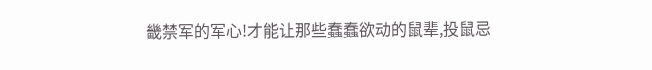畿禁军的军心!才能让那些蠢蠢欲动的鼠辈,投鼠忌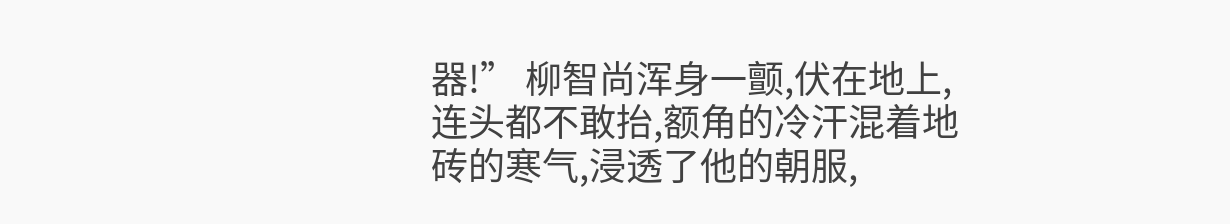器!” 柳智尚浑身一颤,伏在地上,连头都不敢抬,额角的冷汗混着地砖的寒气,浸透了他的朝服,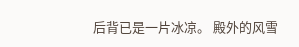后背已是一片冰凉。 殿外的风雪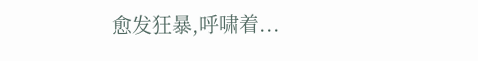愈发狂暴,呼啸着...